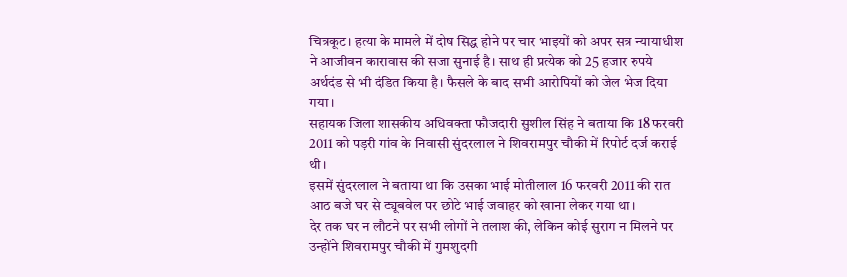चित्रकूट। हत्या के मामले में दोष सिद्ध होने पर चार भाइयों को अपर सत्र न्यायाधीश ने आजीवन कारावास की सजा सुनाई है। साथ ही प्रत्येक को 25 हजार रुपये अर्थदंड से भी दंडित किया है। फैसले के बाद सभी आरोपियों को जेल भेज दिया गया।
सहायक जिला शासकीय अधिवक्ता फौजदारी सुशील सिंह ने बताया कि 18 फरवरी 2011 को पड़री गांव के निवासी सुंदरलाल ने शिवरामपुर चौकी में रिपोर्ट दर्ज कराई थी।
इसमें सुंदरलाल ने बताया था कि उसका भाई मोतीलाल 16 फरवरी 2011 की रात आठ बजे घर से ट्यूबवेल पर छोटे भाई जवाहर को खाना लेकर गया था।
देर तक घर न लौटने पर सभी लोगों ने तलाश की, लेकिन कोई सुराग न मिलने पर उन्होंने शिवरामपुर चौकी में गुमशुदगी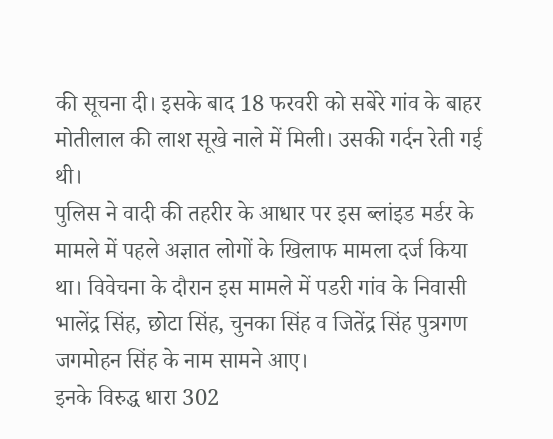की सूचना दी। इसके बाद 18 फरवरी को सबेरे गांव के बाहर मोतीलाल की लाश सूखे नाले में मिली। उसकी गर्दन रेती गई थी।
पुलिस ने वादी की तहरीर के आधार पर इस ब्लांइड मर्डर के मामले में पहले अज्ञात लोगों के खिलाफ मामला दर्ज किया था। विवेचना के दौरान इस मामले में पडरी गांव के निवासी भालेंद्र सिंह, छोटा सिंह, चुनका सिंह व जितेंद्र सिंह पुत्रगण जगमोहन सिंह के नाम सामने आए।
इनके विरुद्ध धारा 302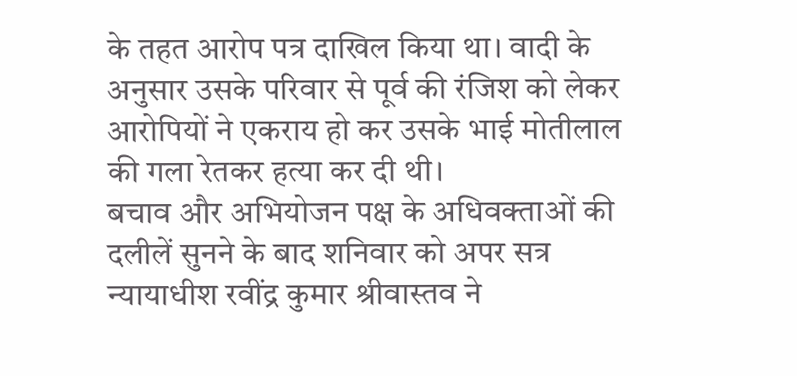के तहत आरोप पत्र दाखिल किया था। वादी के अनुसार उसके परिवार से पूर्व की रंजिश को लेकर आरोपियों ने एकराय हो कर उसके भाई मोतीलाल की गला रेतकर हत्या कर दी थी।
बचाव और अभियोजन पक्ष के अधिवक्ताओं की दलीलें सुनने के बाद शनिवार को अपर सत्र न्यायाधीश रवींद्र कुमार श्रीवास्तव ने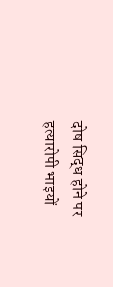दोष सिद्ध होने पर हत्यारोपी भाइयों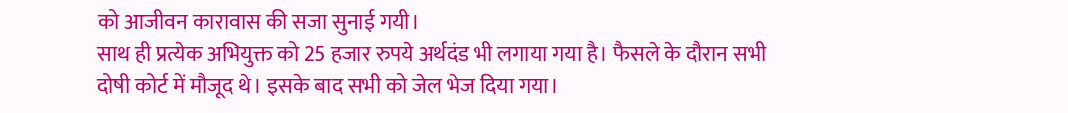को आजीवन कारावास की सजा सुनाई गयी।
साथ ही प्रत्येक अभियुक्त को 25 हजार रुपये अर्थदंड भी लगाया गया है। फैसले के दौरान सभी दोषी कोर्ट में मौजूद थे। इसके बाद सभी को जेल भेज दिया गया।